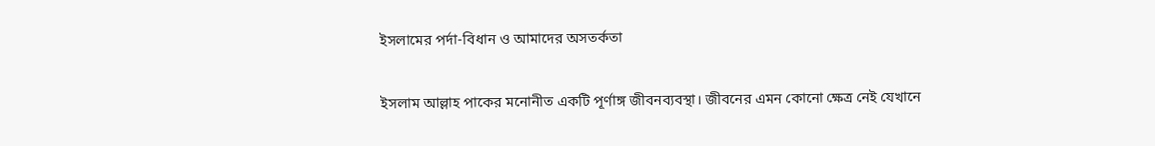ইসলামের পর্দা-বিধান ও আমাদের অসতর্কতা

ইসলাম আল্লাহ পাকের মনোনীত একটি পূর্ণাঙ্গ জীবনব্যবস্থা। জীবনের এমন কোনো ক্ষেত্র নেই যেখানে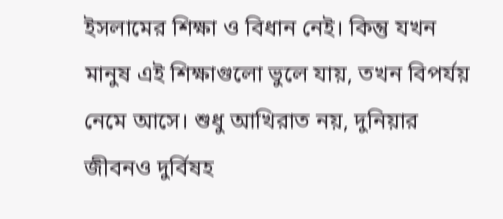ইসলামের শিক্ষা ও বিধান নেই। কিন্তু যখন মানুষ এই শিক্ষাগুলো ভুলে যায়, তখন বিপর্যয় নেমে আসে। শুধু আখিরাত নয়, দুনিয়ার জীবনও দুর্বিষহ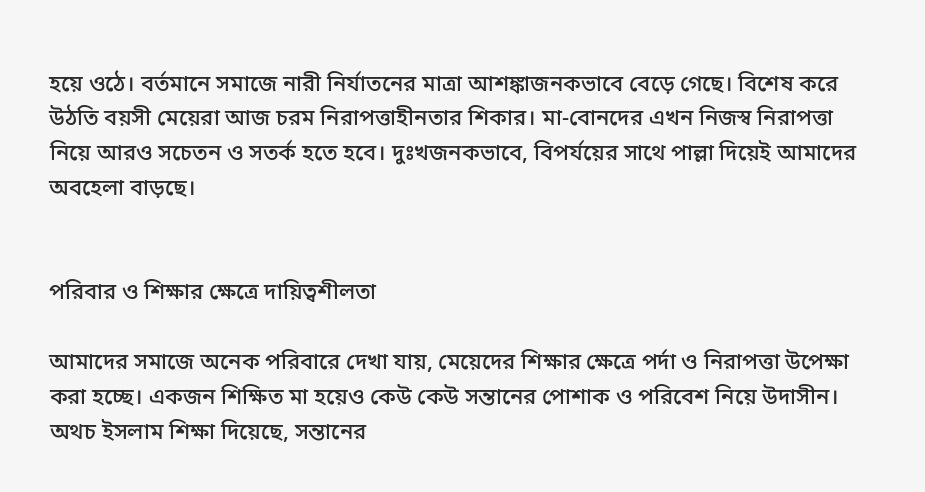হয়ে ওঠে। বর্তমানে সমাজে নারী নির্যাতনের মাত্রা আশঙ্কাজনকভাবে বেড়ে গেছে। বিশেষ করে উঠতি বয়সী মেয়েরা আজ চরম নিরাপত্তাহীনতার শিকার। মা-বোনদের এখন নিজস্ব নিরাপত্তা নিয়ে আরও সচেতন ও সতর্ক হতে হবে। দুঃখজনকভাবে, বিপর্যয়ের সাথে পাল্লা দিয়েই আমাদের অবহেলা বাড়ছে।


পরিবার ও শিক্ষার ক্ষেত্রে দায়িত্বশীলতা

আমাদের সমাজে অনেক পরিবারে দেখা যায়, মেয়েদের শিক্ষার ক্ষেত্রে পর্দা ও নিরাপত্তা উপেক্ষা করা হচ্ছে। একজন শিক্ষিত মা হয়েও কেউ কেউ সন্তানের পোশাক ও পরিবেশ নিয়ে উদাসীন। অথচ ইসলাম শিক্ষা দিয়েছে, সন্তানের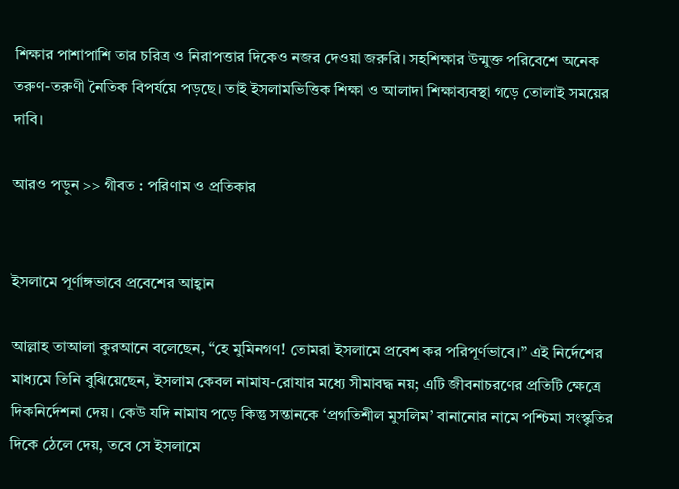শিক্ষার পাশাপাশি তার চরিত্র ও নিরাপত্তার দিকেও নজর দেওয়া জরুরি। সহশিক্ষার উন্মুক্ত পরিবেশে অনেক তরুণ-তরুণী নৈতিক বিপর্যয়ে পড়ছে। তাই ইসলামভিত্তিক শিক্ষা ও আলাদা শিক্ষাব্যবস্থা গড়ে তোলাই সময়ের দাবি।

আরও পড়ুন >> গীবত : পরিণাম ও প্রতিকার


ইসলামে পূর্ণাঙ্গভাবে প্রবেশের আহ্বান

আল্লাহ তাআলা কুরআনে বলেছেন, “হে মুমিনগণ! তোমরা ইসলামে প্রবেশ কর পরিপূর্ণভাবে।” এই নির্দেশের মাধ্যমে তিনি বুঝিয়েছেন, ইসলাম কেবল নামায-রোযার মধ্যে সীমাবদ্ধ নয়; এটি জীবনাচরণের প্রতিটি ক্ষেত্রে দিকনির্দেশনা দেয়। কেউ যদি নামায পড়ে কিন্তু সন্তানকে ‘প্রগতিশীল মুসলিম’ বানানোর নামে পশ্চিমা সংস্কৃতির দিকে ঠেলে দেয়, তবে সে ইসলামে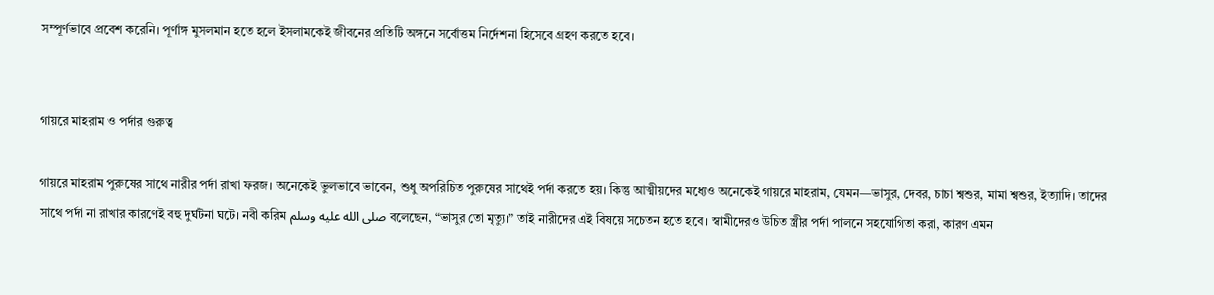সম্পূর্ণভাবে প্রবেশ করেনি। পূর্ণাঙ্গ মুসলমান হতে হলে ইসলামকেই জীবনের প্রতিটি অঙ্গনে সর্বোত্তম নির্দেশনা হিসেবে গ্রহণ করতে হবে।


গায়রে মাহরাম ও পর্দার গুরুত্ব

গায়রে মাহরাম পুরুষের সাথে নারীর পর্দা রাখা ফরজ। অনেকেই ভুলভাবে ভাবেন, শুধু অপরিচিত পুরুষের সাথেই পর্দা করতে হয়। কিন্তু আত্মীয়দের মধ্যেও অনেকেই গায়রে মাহরাম, যেমন—ভাসুর, দেবর, চাচা শ্বশুর, মামা শ্বশুর, ইত্যাদি। তাদের সাথে পর্দা না রাখার কারণেই বহু দুর্ঘটনা ঘটে। নবী করিম صلى الله عليه وسلم বলেছেন, “ভাসুর তো মৃত্যু।” তাই নারীদের এই বিষয়ে সচেতন হতে হবে। স্বামীদেরও উচিত স্ত্রীর পর্দা পালনে সহযোগিতা করা, কারণ এমন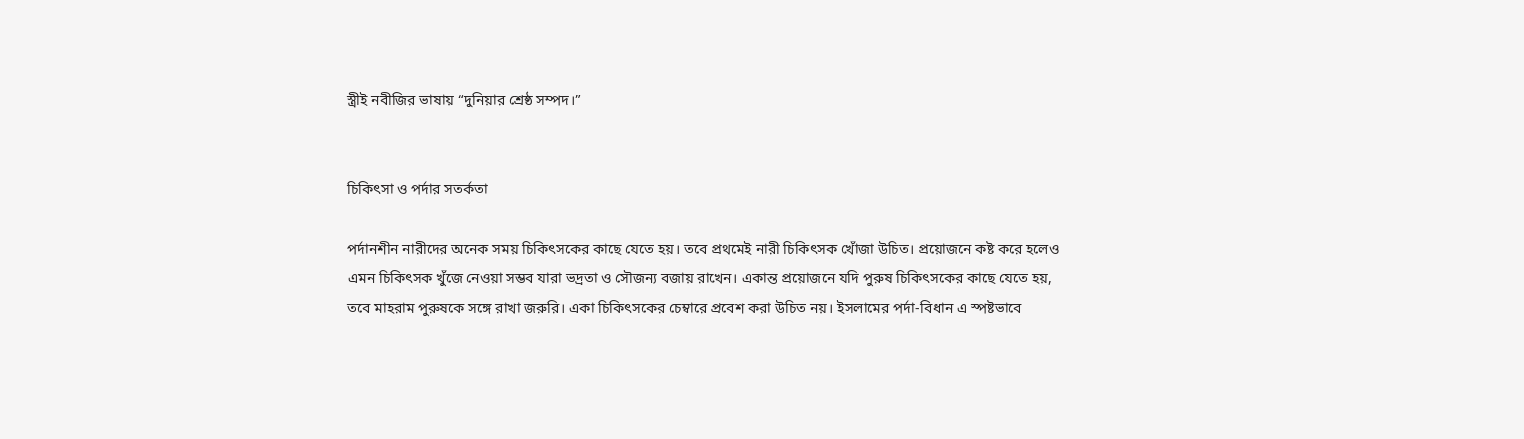স্ত্রীই নবীজির ভাষায় “দুনিয়ার শ্রেষ্ঠ সম্পদ।”


চিকিৎসা ও পর্দার সতর্কতা

পর্দানশীন নারীদের অনেক সময় চিকিৎসকের কাছে যেতে হয়। তবে প্রথমেই নারী চিকিৎসক খোঁজা উচিত। প্রয়োজনে কষ্ট করে হলেও এমন চিকিৎসক খুঁজে নেওয়া সম্ভব যারা ভদ্রতা ও সৌজন্য বজায় রাখেন। একান্ত প্রয়োজনে যদি পুরুষ চিকিৎসকের কাছে যেতে হয়, তবে মাহরাম পুরুষকে সঙ্গে রাখা জরুরি। একা চিকিৎসকের চেম্বারে প্রবেশ করা উচিত নয়। ইসলামের পর্দা-বিধান এ স্পষ্টভাবে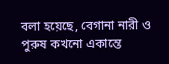বলা হয়েছে, বেগানা নারী ও পুরুষ কখনো একান্তে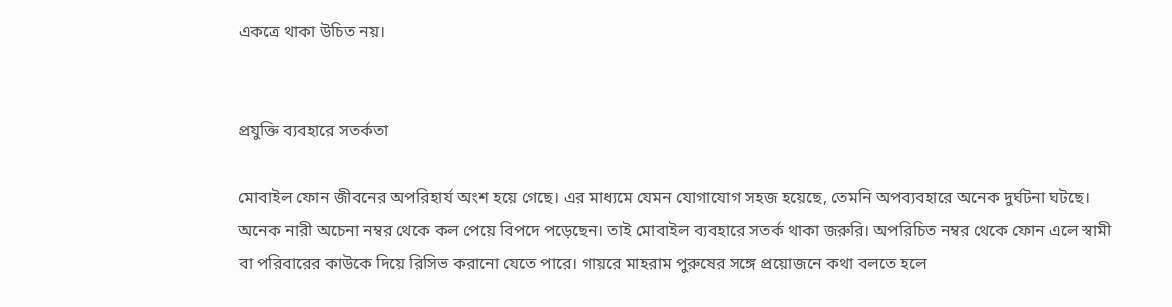একত্রে থাকা উচিত নয়।


প্রযুক্তি ব্যবহারে সতর্কতা

মোবাইল ফোন জীবনের অপরিহার্য অংশ হয়ে গেছে। এর মাধ্যমে যেমন যোগাযোগ সহজ হয়েছে, তেমনি অপব্যবহারে অনেক দুর্ঘটনা ঘটছে। অনেক নারী অচেনা নম্বর থেকে কল পেয়ে বিপদে পড়েছেন। তাই মোবাইল ব্যবহারে সতর্ক থাকা জরুরি। অপরিচিত নম্বর থেকে ফোন এলে স্বামী বা পরিবারের কাউকে দিয়ে রিসিভ করানো যেতে পারে। গায়রে মাহরাম পুরুষের সঙ্গে প্রয়োজনে কথা বলতে হলে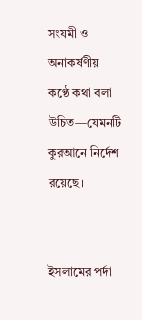সংযমী ও অনাকর্ষণীয় কণ্ঠে কথা বলা উচিত—যেমনটি কুরআনে নির্দেশ রয়েছে।


ইসলামের পর্দা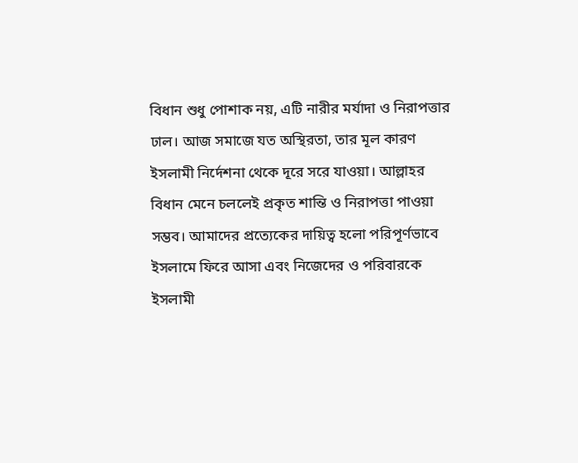বিধান শুধু পোশাক নয়, এটি নারীর মর্যাদা ও নিরাপত্তার ঢাল। আজ সমাজে যত অস্থিরতা, তার মূল কারণ ইসলামী নির্দেশনা থেকে দূরে সরে যাওয়া। আল্লাহর বিধান মেনে চললেই প্রকৃত শান্তি ও নিরাপত্তা পাওয়া সম্ভব। আমাদের প্রত্যেকের দায়িত্ব হলো পরিপূর্ণভাবে ইসলামে ফিরে আসা এবং নিজেদের ও পরিবারকে ইসলামী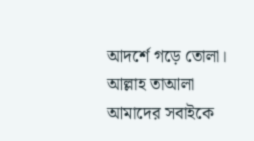আদর্শে গড়ে তোলা। আল্লাহ তাআলা আমাদের সবাইকে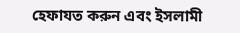হেফাযত করুন এবং ইসলামী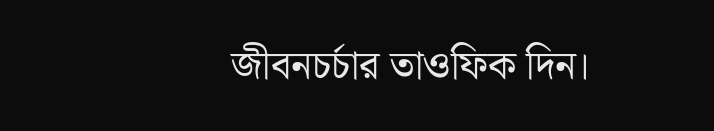জীবনচর্চার তাওফিক দিন।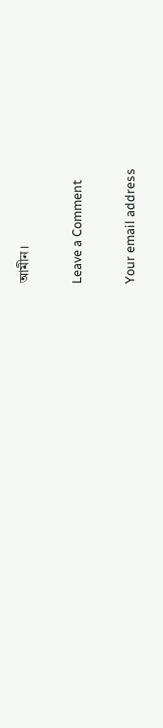আমীন।

Leave a Comment

Your email address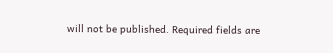will not be published. Required fields are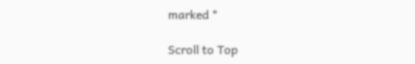marked *

Scroll to Top